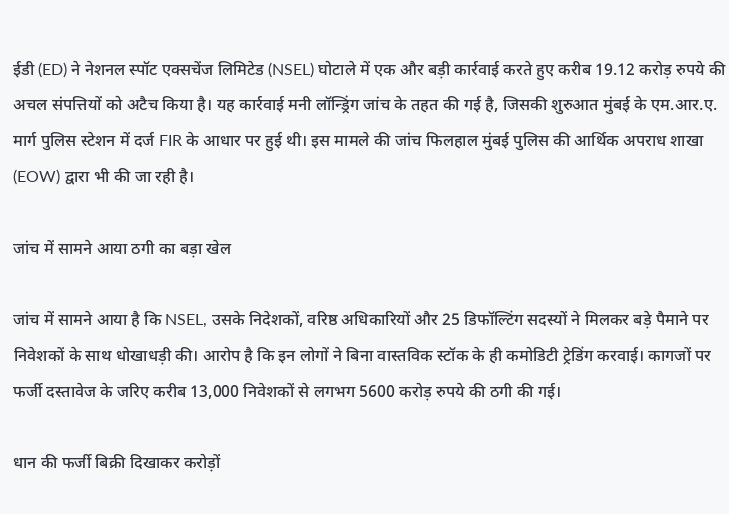ईडी (ED) ने नेशनल स्पॉट एक्सचेंज लिमिटेड (NSEL) घोटाले में एक और बड़ी कार्रवाई करते हुए करीब 19.12 करोड़ रुपये की अचल संपत्तियों को अटैच किया है। यह कार्रवाई मनी लॉन्ड्रिंग जांच के तहत की गई है, जिसकी शुरुआत मुंबई के एम.आर.ए. मार्ग पुलिस स्टेशन में दर्ज FIR के आधार पर हुई थी। इस मामले की जांच फिलहाल मुंबई पुलिस की आर्थिक अपराध शाखा (EOW) द्वारा भी की जा रही है।

जांच में सामने आया ठगी का बड़ा खेल

जांच में सामने आया है कि NSEL, उसके निदेशकों, वरिष्ठ अधिकारियों और 25 डिफॉल्टिंग सदस्यों ने मिलकर बड़े पैमाने पर निवेशकों के साथ धोखाधड़ी की। आरोप है कि इन लोगों ने बिना वास्तविक स्टॉक के ही कमोडिटी ट्रेडिंग करवाई। कागजों पर फर्जी दस्तावेज के जरिए करीब 13,000 निवेशकों से लगभग 5600 करोड़ रुपये की ठगी की गई।

धान की फर्जी बिक्री दिखाकर करोड़ों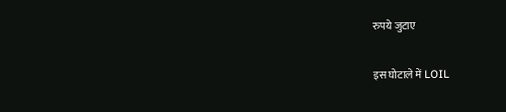रुपये जुटाए

इस घोटाले में LOIL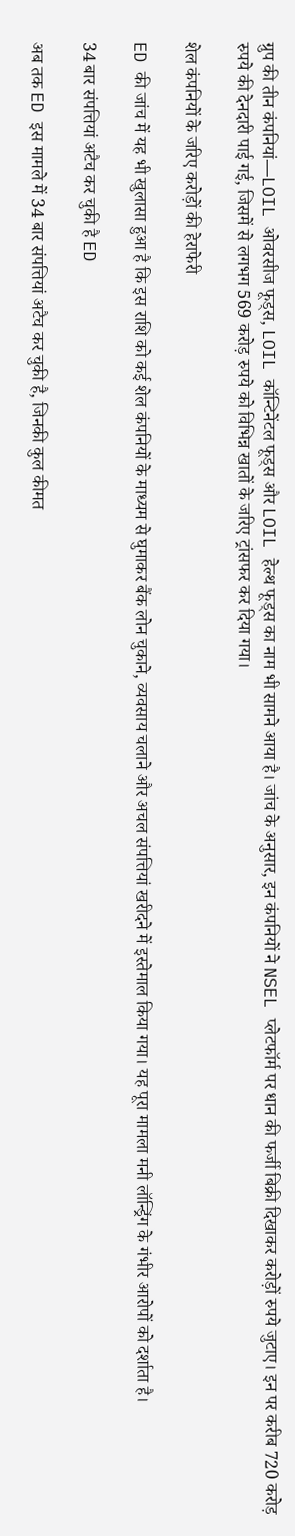ग्रुप की तीन कंपनियां—LOIL ओवरसीज फूड्स, LOIL कॉन्टिनेंटल फूड्स और LOIL हेल्थ फूड्स का नाम भी सामने आया है। जांच के अनुसार, इन कंपनियों ने NSEL प्लेटफॉर्म पर धान की फर्जी बिक्री दिखाकर करोड़ों रुपये जुटाए। इन पर करीब 720 करोड़ रुपये की देनदारी पाई गई, जिसमें से लगभग 569 करोड़ रुपये को विभिन्न खातों के जरिए ट्रांसफर कर दिया गया।

शेल कंपनियों के जरिए करोड़ों की हेराफेरी

ED की जांच में यह भी खुलासा हुआ है कि इस राशि को कई शेल कंपनियों के माध्यम से घुमाकर बैंक लोन चुकाने, व्यवसाय चलाने और अचल संपत्तियां खरीदने में इस्तेमाल किया गया। यह पूरा मामला मनी लॉन्ड्रिंग के गंभीर आरोपों को दर्शाता है।

34 बार संपत्तियां अटैच कर चुकी है ED

अब तक ED इस मामले में 34 बार संपत्तियां अटैच कर चुकी है, जिनकी कुल कीमत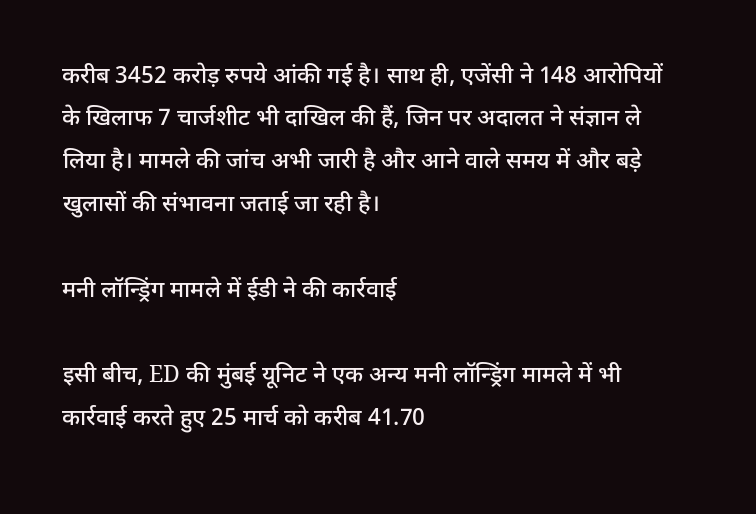करीब 3452 करोड़ रुपये आंकी गई है। साथ ही, एजेंसी ने 148 आरोपियों के खिलाफ 7 चार्जशीट भी दाखिल की हैं, जिन पर अदालत ने संज्ञान ले लिया है। मामले की जांच अभी जारी है और आने वाले समय में और बड़े खुलासों की संभावना जताई जा रही है।

मनी लॉन्ड्रिंग मामले में ईडी ने की कार्रवाई

इसी बीच, ED की मुंबई यूनिट ने एक अन्य मनी लॉन्ड्रिंग मामले में भी कार्रवाई करते हुए 25 मार्च को करीब 41.70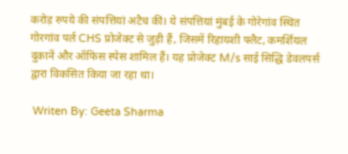करोड़ रुपये की संपत्तियां अटैच कीं। ये संपत्तियां मुंबई के गोरेगांव स्थित गोरगांव पर्ल CHS प्रोजेक्ट से जुड़ी हैं, जिसमें रिहायशी फ्लैट, कमर्शियल दुकानें और ऑफिस स्पेस शामिल हैं। यह प्रोजेक्ट M/s साई सिद्धि डेवलपर्स द्वारा विकसित किया जा रहा था।

 Writen By: Geeta Sharma